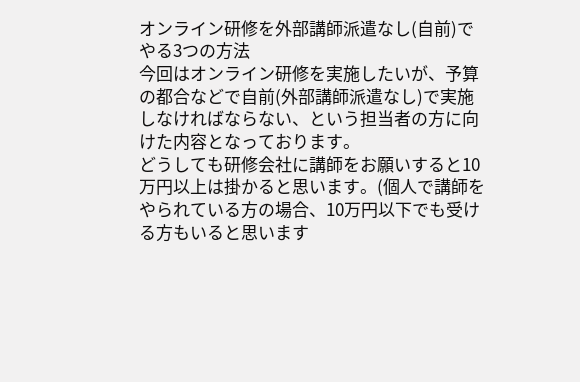オンライン研修を外部講師派遣なし(自前)でやる3つの方法
今回はオンライン研修を実施したいが、予算の都合などで自前(外部講師派遣なし)で実施しなければならない、という担当者の方に向けた内容となっております。
どうしても研修会社に講師をお願いすると10万円以上は掛かると思います。(個人で講師をやられている方の場合、10万円以下でも受ける方もいると思います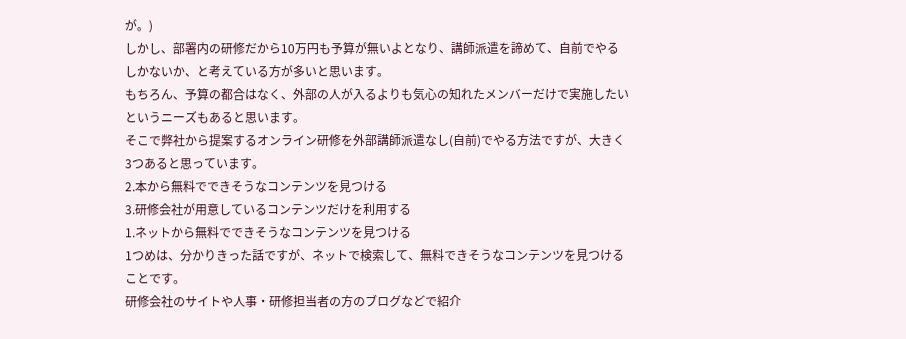が。)
しかし、部署内の研修だから10万円も予算が無いよとなり、講師派遣を諦めて、自前でやるしかないか、と考えている方が多いと思います。
もちろん、予算の都合はなく、外部の人が入るよりも気心の知れたメンバーだけで実施したいというニーズもあると思います。
そこで弊社から提案するオンライン研修を外部講師派遣なし(自前)でやる方法ですが、大きく3つあると思っています。
2.本から無料でできそうなコンテンツを見つける
3.研修会社が用意しているコンテンツだけを利用する
1.ネットから無料でできそうなコンテンツを見つける
1つめは、分かりきった話ですが、ネットで検索して、無料できそうなコンテンツを見つけることです。
研修会社のサイトや人事・研修担当者の方のブログなどで紹介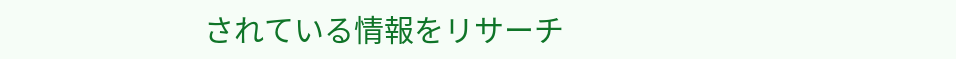されている情報をリサーチ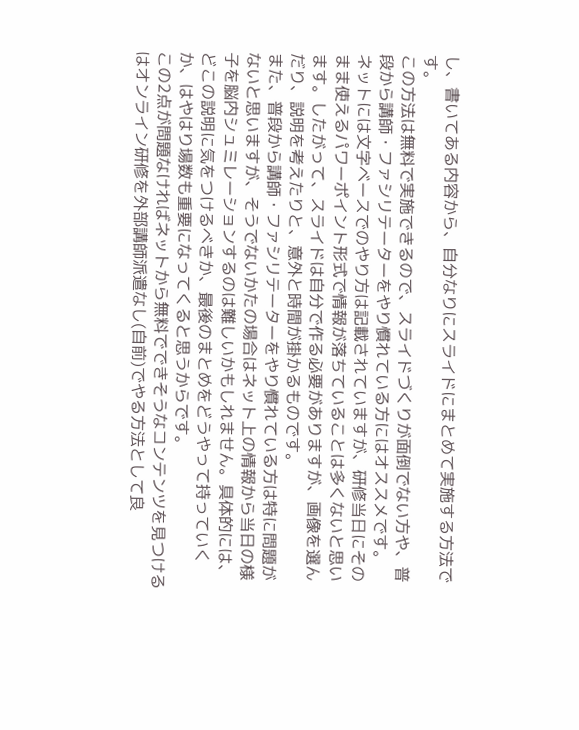し、書いてある内容から、自分なりにスライドにまとめて実施する方法です。
この方法は無料で実施できるので、スライドづくりが面倒でない方や、普段から講師・ファシリテーターをやり慣れている方にはオススメです。
ネットには文字ベースでのやり方は記載されていますが、研修当日にそのまま使えるパワーポイント形式で情報が落ちていることは多くないと思います。したがって、スライドは自分で作る必要がありますが、画像を選んだり、説明を考えたりと、意外と時間が掛かるものです。
また、普段から講師・ファシリテーターをやり慣れている方は特に問題がないと思いますが、そうでないかたの場合はネット上の情報から当日の様子を脳内シュミレーションするのは難しいかもしれません。具体的には、どこの説明に気をつけるべきか、最後のまとめをどうやって持っていくか、はやはり場数も重要になってくると思うからです。
この2点が問題なければネットから無料でできそうなコンテンツを見つけるはオンライン研修を外部講師派遣なし(自前)でやる方法として良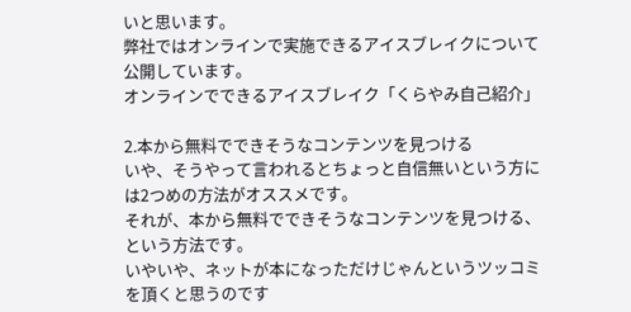いと思います。
弊社ではオンラインで実施できるアイスブレイクについて公開しています。
オンラインでできるアイスブレイク「くらやみ自己紹介」

2.本から無料でできそうなコンテンツを見つける
いや、そうやって言われるとちょっと自信無いという方には2つめの方法がオススメです。
それが、本から無料でできそうなコンテンツを見つける、という方法です。
いやいや、ネットが本になっただけじゃんというツッコミを頂くと思うのです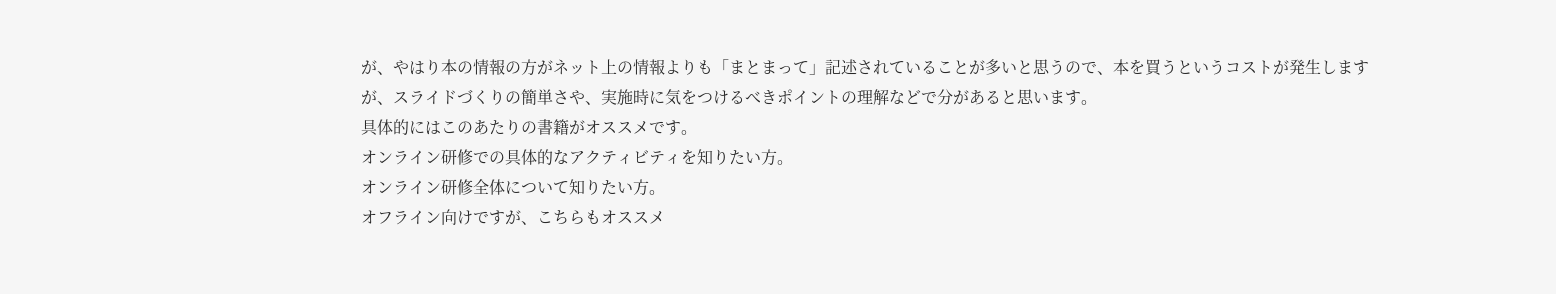が、やはり本の情報の方がネット上の情報よりも「まとまって」記述されていることが多いと思うので、本を買うというコストが発生しますが、スライドづくりの簡単さや、実施時に気をつけるべきポイントの理解などで分があると思います。
具体的にはこのあたりの書籍がオススメです。
オンライン研修での具体的なアクティビティを知りたい方。
オンライン研修全体について知りたい方。
オフライン向けですが、こちらもオススメ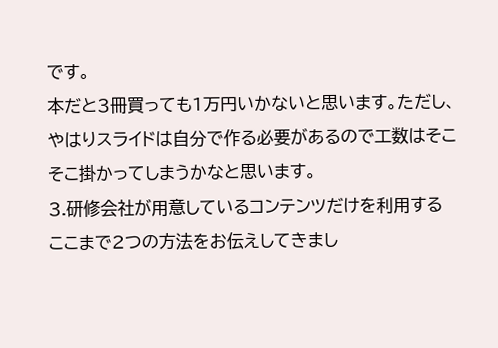です。
本だと3冊買っても1万円いかないと思います。ただし、やはりスライドは自分で作る必要があるので工数はそこそこ掛かってしまうかなと思います。
3.研修会社が用意しているコンテンツだけを利用する
ここまで2つの方法をお伝えしてきまし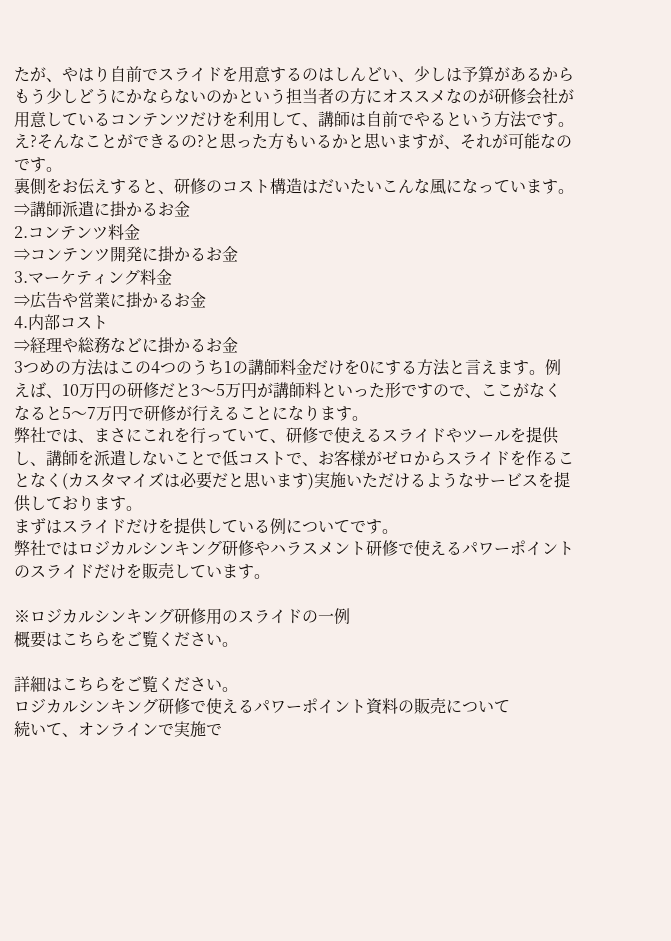たが、やはり自前でスライドを用意するのはしんどい、少しは予算があるからもう少しどうにかならないのかという担当者の方にオススメなのが研修会社が用意しているコンテンツだけを利用して、講師は自前でやるという方法です。
え?そんなことができるの?と思った方もいるかと思いますが、それが可能なのです。
裏側をお伝えすると、研修のコスト構造はだいたいこんな風になっています。
⇒講師派遣に掛かるお金
2.コンテンツ料金
⇒コンテンツ開発に掛かるお金
3.マーケティング料金
⇒広告や営業に掛かるお金
4.内部コスト
⇒経理や総務などに掛かるお金
3つめの方法はこの4つのうち1の講師料金だけを0にする方法と言えます。例えば、10万円の研修だと3〜5万円が講師料といった形ですので、ここがなくなると5〜7万円で研修が行えることになります。
弊社では、まさにこれを行っていて、研修で使えるスライドやツールを提供し、講師を派遣しないことで低コストで、お客様がゼロからスライドを作ることなく(カスタマイズは必要だと思います)実施いただけるようなサービスを提供しております。
まずはスライドだけを提供している例についてです。
弊社ではロジカルシンキング研修やハラスメント研修で使えるパワーポイントのスライドだけを販売しています。

※ロジカルシンキング研修用のスライドの一例
概要はこちらをご覧ください。

詳細はこちらをご覧ください。
ロジカルシンキング研修で使えるパワーポイント資料の販売について
続いて、オンラインで実施で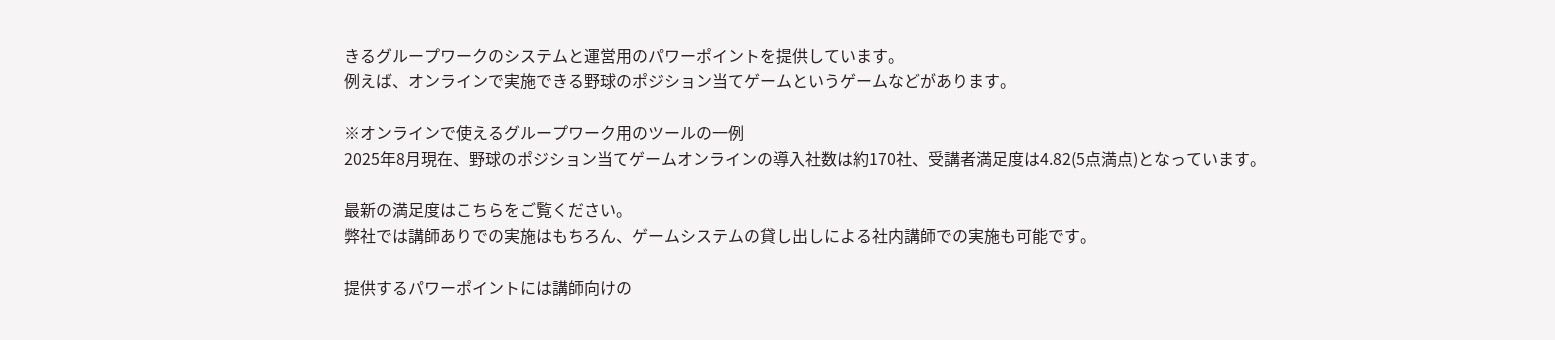きるグループワークのシステムと運営用のパワーポイントを提供しています。
例えば、オンラインで実施できる野球のポジション当てゲームというゲームなどがあります。

※オンラインで使えるグループワーク用のツールの一例
2025年8月現在、野球のポジション当てゲームオンラインの導入社数は約170社、受講者満足度は4.82(5点満点)となっています。

最新の満足度はこちらをご覧ください。
弊社では講師ありでの実施はもちろん、ゲームシステムの貸し出しによる社内講師での実施も可能です。

提供するパワーポイントには講師向けの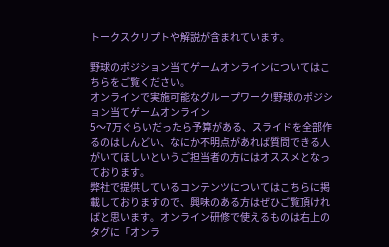トークスクリプトや解説が含まれています。

野球のポジション当てゲームオンラインについてはこちらをご覧ください。
オンラインで実施可能なグループワーク!野球のポジション当てゲームオンライン
5〜7万ぐらいだったら予算がある、スライドを全部作るのはしんどい、なにか不明点があれば質問できる人がいてほしいというご担当者の方にはオススメとなっております。
弊社で提供しているコンテンツについてはこちらに掲載しておりますので、興味のある方はぜひご覧頂ければと思います。オンライン研修で使えるものは右上のタグに「オンラ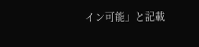イン可能」と記載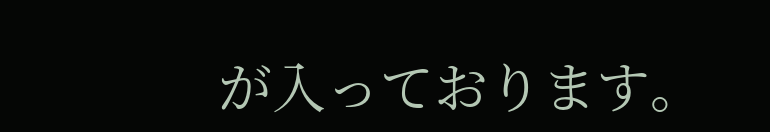が入っております。